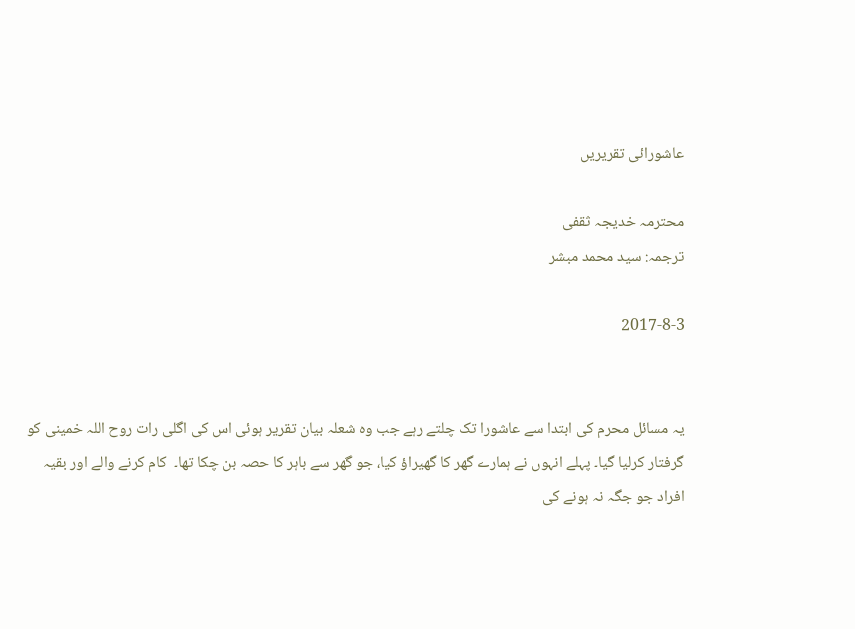عاشورائی تقریریں

محترمہ خدیجہ ثقفی
ترجمہ: سید محمد مبشر

2017-8-3


یہ مسائل محرم کی ابتدا سے عاشورا تک چلتے رہے جب وہ شعلہ بیان تقریر ہوئی اس کی اگلی رات روح اللہ خمینی کو گرفتار کرلیا گیا۔ پہلے انہوں نے ہمارے گھر کا گھیراؤ کیا، جو گھر سے باہر کا حصہ بن چکا تھا۔  کام کرنے والے اور بقیہ افراد جو جگہ نہ ہونے کی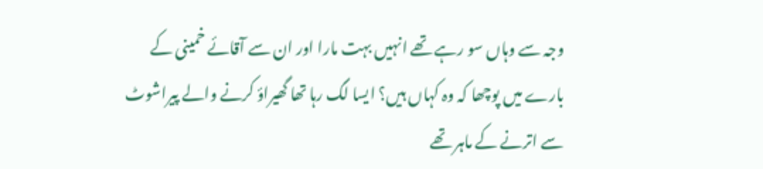وجہ سے وہاں سو رہے تھے انہیں بہت مارا اور ان سے آقائے خمینی کے بارے میں پوچھا کہ وہ کہاں ہیں؟ ایسا لگ رہا تھا گھیراؤ کرنے والے پیراشوٹ سے اترنے کے ماہر تھے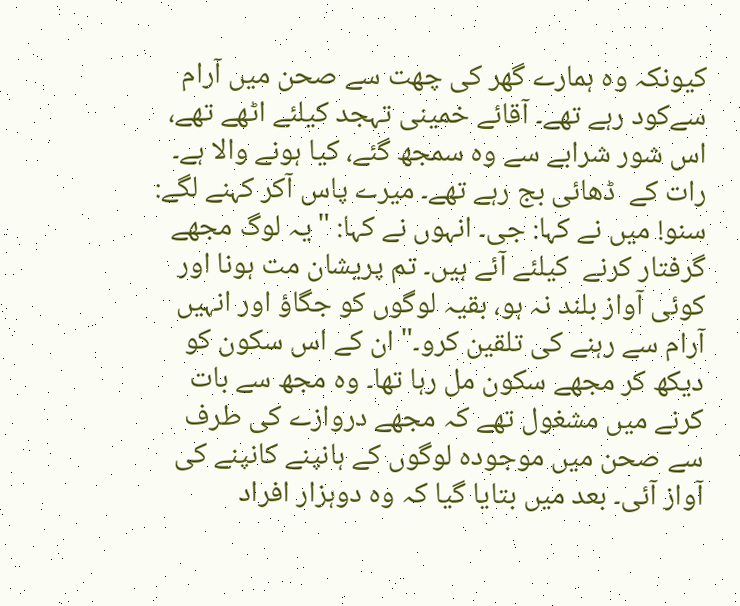کیونکہ وہ ہمارے گھر کی چھت سے صحن میں آرام سےکود رہے تھے۔ آقائے خمینی تہجد کیلئے اٹھے تھے، اس شور شرابے سے وہ سمجھ گئے، کیا ہونے والا ہے۔ رات کے  ڈھائی بج رہے تھے۔ میرے پاس آکر کہنے لگے: سنو! میں نے کہا: جی۔ انہوں نے کہا: "یہ لوگ مجھے گرفتار کرنے  کیلئے آئے ہیں۔ تم پریشان مت ہونا اور کوئی آواز بلند نہ ہو، بقیہ لوگوں کو جگاؤ اور انہیں آرام سے رہنے کی تلقین کرو۔" ان کے اس سکون کو دیکھ کر مجھے سکون مل رہا تھا۔ وہ مجھ سے بات کرنے میں مشغول تھے کہ مجھے دروازے کی طرف سے صحن میں موجودہ لوگوں کے ہانپنے کانپنے کی آواز آئی۔ بعد میں بتایا گیا کہ وہ دوہزار افراد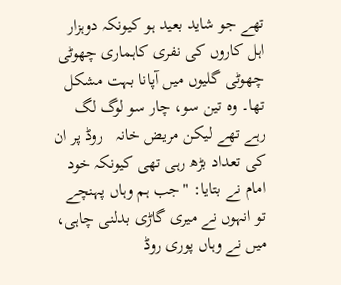تھے جو شاید بعید ہو کیونکہ دوہزار اہل کاروں کی نفری کاہماری چھوٹی چھوٹی گلیوں میں آپانا بہت مشکل تھا۔ وہ تین سو، چار سو لوگ لگ رہے تھے لیکن مریض خانہ   روڈ پر ان کی تعداد بڑھ رہی تھی کیونکہ خود امام نے بتایا: "جب ہم وہاں پہنچے تو انہوں نے میری گاڑی بدلنی چاہی، میں نے وہاں پوری روڈ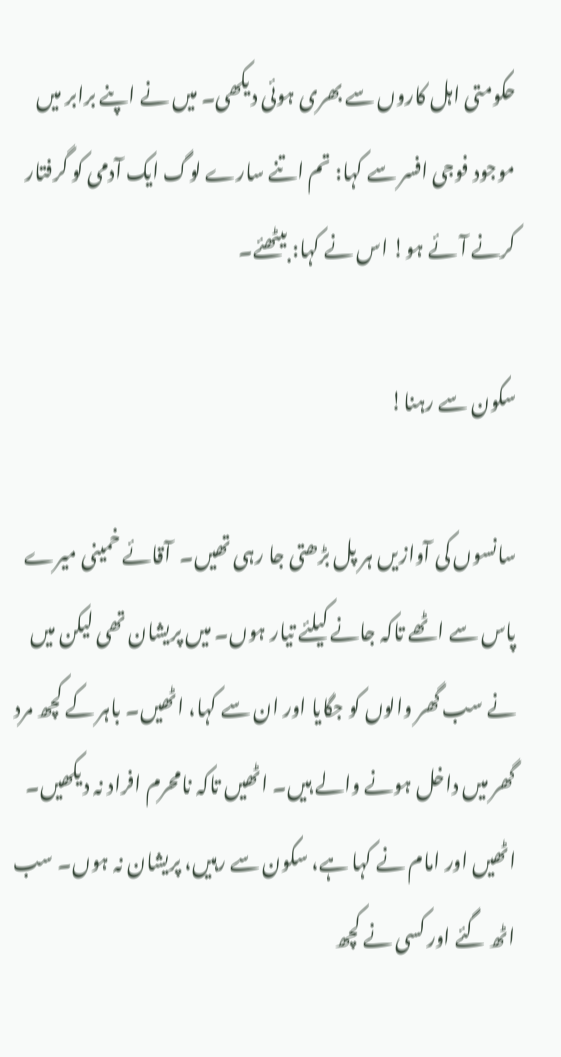حکومتی اہل کاروں سے بھری ہوئی دیکھی۔ میں نے اپنے برابر میں موجود فوجی افسر سے کہا: تم اتنے سارے لوگ ایک آدمی کو گرفتار کرنے آئے ہو! اس نے کہا: بیٹھئے۔

سکون سے رہنا!

سانسوں کی آوازیں ہر پل بڑھتی جا رہی تھیں۔  آقائے خمینی میرے پاس سے اٹھے تاکہ جانے کیلئے تیار ہوں۔ میں پریشان تھی لیکن میں نے سب گھر والوں کو جگایا اور ان سے کہا، اٹھیں۔ باہر کے کچھ مرد گھر میں داخل ہونے والے ہیں۔ اٹھیں تاکہ نامحرم افراد نہ دیکھیں۔ اٹھیں اور امام نے کہا ہے، سکون سے رہیں، پریشان نہ ہوں۔ سب اٹھ گئے اور کسی نے کچھ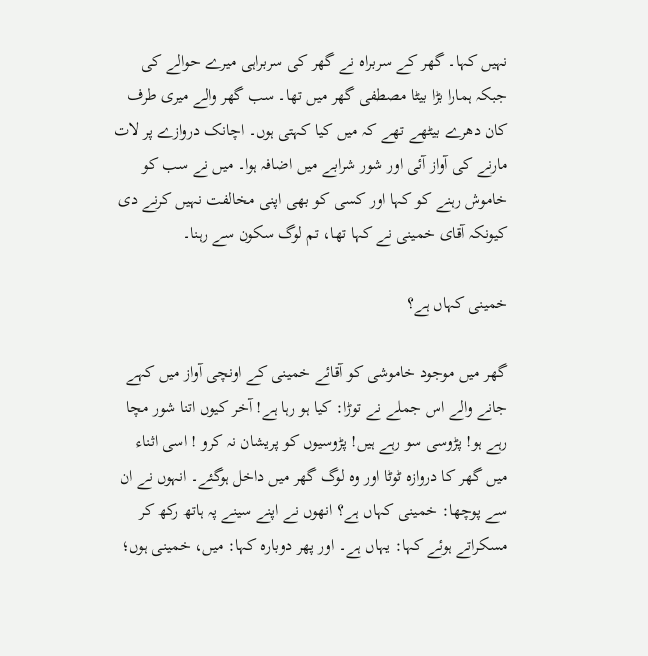نہیں کہا۔ گھر کے سربراہ نے گھر کی سربراہی میرے حوالے کی جبکہ ہمارا بڑا بیٹا مصطفی گھر میں تھا۔ سب گھر والے میری طرف کان دھرے بیٹھے تھے کہ میں کیا کہتی ہوں۔ اچانک دروازے پر لات مارنے کی آواز آئی اور شور شرابے میں اضافہ ہوا۔ میں نے سب کو خاموش رہنے کو کہا اور کسی کو بھی اپنی مخالفت نہیں کرنے دی کیونکہ آقای خمینی نے کہا تھا، تم لوگ سکون سے رہنا۔

خمینی کہاں ہے؟

گھر میں موجود خاموشی کو آقائے خمینی کے اونچی آواز میں کہے جانے والے اس جملے نے توڑا: کیا ہو رہا ہے! آخر کیوں اتنا شور مچا رہے ہو! پڑوسی سو رہے ہیں! پڑوسیوں کو پریشان نہ کرو ! اسی اثناء میں گھر کا دروازہ ٹوٹا اور وہ لوگ گھر میں داخل ہوگئے۔ انہوں نے ان سے پوچھا: خمینی کہاں ہے؟ انھوں نے اپنے سینے پہ ہاتھ رکھ کر مسکراتے ہوئے کہا: یہاں ہے۔ اور پھر دوبارہ کہا: میں، خمینی ہوں؛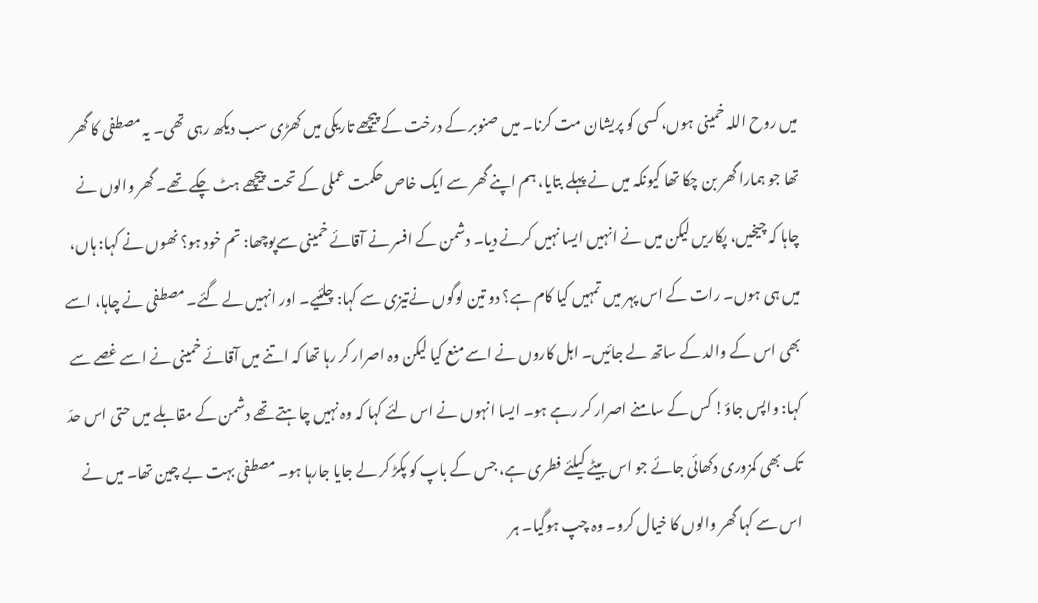میں روح اللہ خمینی ہوں، کسی کو پریشان مت کرنا۔ میں صنوبر کے درخت کے پیچھے تاریکی میں کھڑی سب دیکھ رہی تھی۔ یہ مصطفی کا گھر تھا جو ہمارا گھر بن چکا تھا کیونکہ میں نے پہلے بتایا، ہم اپنے گھر سے ایک خاص حکمت عملی کے تحت پیچھے ہٹ چکے تھے۔ گھر والوں نے چاہا کہ چیخیں، پکاریں لیکن میں نے انہیں ایسا نہیں کرنے دیا۔ دشمن کے افسر نے آقائے خمینی سےپوچھا: تم خود ہو؟ نھوں نے کہا: ہاں، میں ہی ہوں۔ رات کے اس پہر میں تمہیں کیا کام ہے؟ دو تین لوگوں نےتیزی سے کہا: چلئیے۔ اور انہیں لے گئے۔ مصطفی نے چاہا، اسے بھی اس کے والد کے ساتھ لے جائیں۔ اہل کاروں نے اسے منع کیا لیکن وہ اصرار کر رہا تھا کہ اتنے میں آقائے خمینی نے اسے غصے سے کہا: واپس جاؤ! کس کے سامنے اصرار کر رہے ہو۔ ایسا انہوں نے اس لئے کہا کہ وہ نہیں چاہتے تھے دشمن کے مقابلے میں حتی اس حدّ تک بھی کمزوری دکھائی جائے جو اس بیٹے کیلئے فطری ہے، جس کے باپ کو پکڑ کر لے جایا جارہا ہو۔ مصطفی بہت بے چین تھا۔ میں نے اس سے کہا گھر والوں کا خیال کرو۔ وہ چپ ہوگیا۔ ہر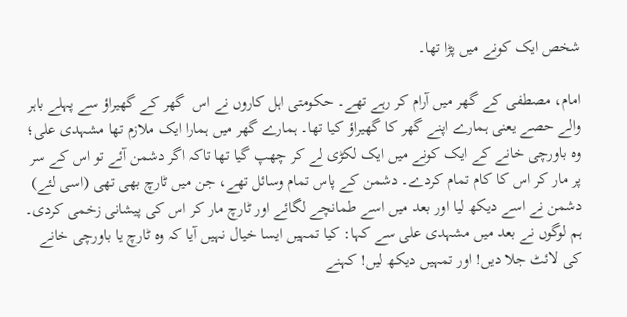شخص ایک کونے میں پڑا تھا۔

امام، مصطفی کے گھر میں آرام کر رہے تھے۔ حکومتی اہل کاروں نے اس  گھر کے گھیراؤ سے پہلے باہر والے حصے یعنی ہمارے اپنے گھر کا گھیراؤ کیا تھا۔ ہمارے گھر میں ہمارا ایک ملازم تھا مشہدی علی؛ وہ باورچی خانے کے ایک کونے میں ایک لکڑی لے کر چھپ گیا تھا تاکہ اگر دشمن آئے تو اس کے سر پر مار کر اس کا کام تمام کردے۔ دشمن کے پاس تمام وسائل تھے، جن میں ٹارچ بھی تھی (اسی لئے) دشمن نے اسے دیکھ لیا اور بعد میں اسے طمانچے لگائے اور ٹارچ مار کر اس کی پیشانی زخمی کردی۔ ہم لوگوں نے بعد میں مشہدی علی سے کہا: کیا تمہیں ایسا خیال نہیں آیا کہ وہ ٹارچ یا باورچی خانے کی لائٹ جلا دیں! اور تمہیں دیکھ لیں! کہنے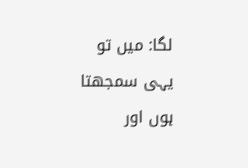لگا: میں تو یہی سمجھتا ہوں اور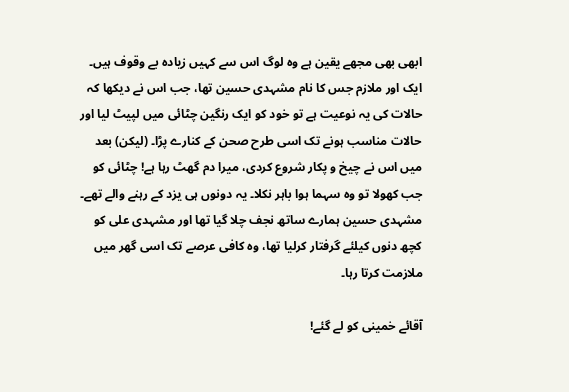ابھی بھی مجھے یقین ہے وہ لوگ اس سے کہیں زیادہ بے وقوف ہیں۔ ایک اور ملازم جس کا نام مشہدی حسین تھا، جب اس نے دیکھا کہ حالات کی یہ نوعیت ہے تو خود کو ایک رنگین چٹائی میں لپیٹ لیا اور حالات مناسب ہونے تک اسی طرح صحن کے کنارے پڑا۔ (لیکن) بعد میں اس نے چیخ و پکار شروع کردی، میرا دم گھٹ رہا ہے! چٹائی کو جب کھولا تو وہ سہما ہوا باہر نکلا۔ یہ دونوں ہی یزد کے رہنے والے تھے۔ مشہدی حسین ہمارے ساتھ نجف چلا گیا تھا اور مشہدی علی کو کچھ دنوں کیلئے گرفتار کرلیا تھا، وہ کافی عرصے تک اسی گھر میں ملازمت کرتا رہا۔

آقائے خمینی کو لے گئے!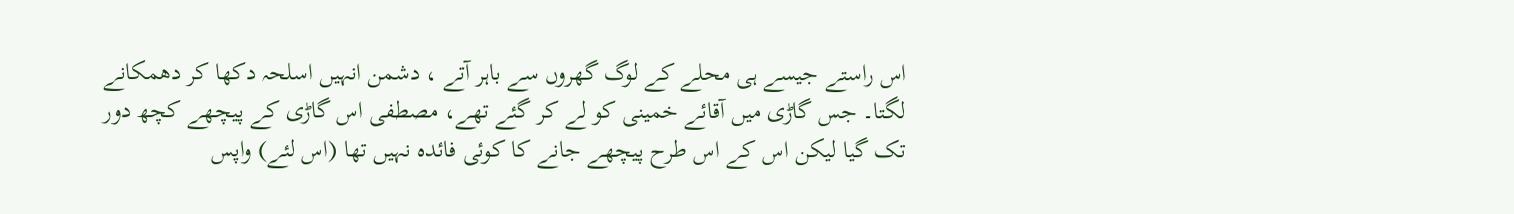اس راستے جیسے ہی محلے کے لوگ گھروں سے باہر آتے ، دشمن انہیں اسلحہ دکھا کر دھمکانے لگتا۔ جس گاڑی میں آقائے خمینی کو لے کر گئے تھے، مصطفی اس گاڑی کے پیچھے کچھ دور تک گیا لیکن اس کے اس طرح پیچھے جانے کا کوئی فائدہ نہیں تھا (اس لئے) واپس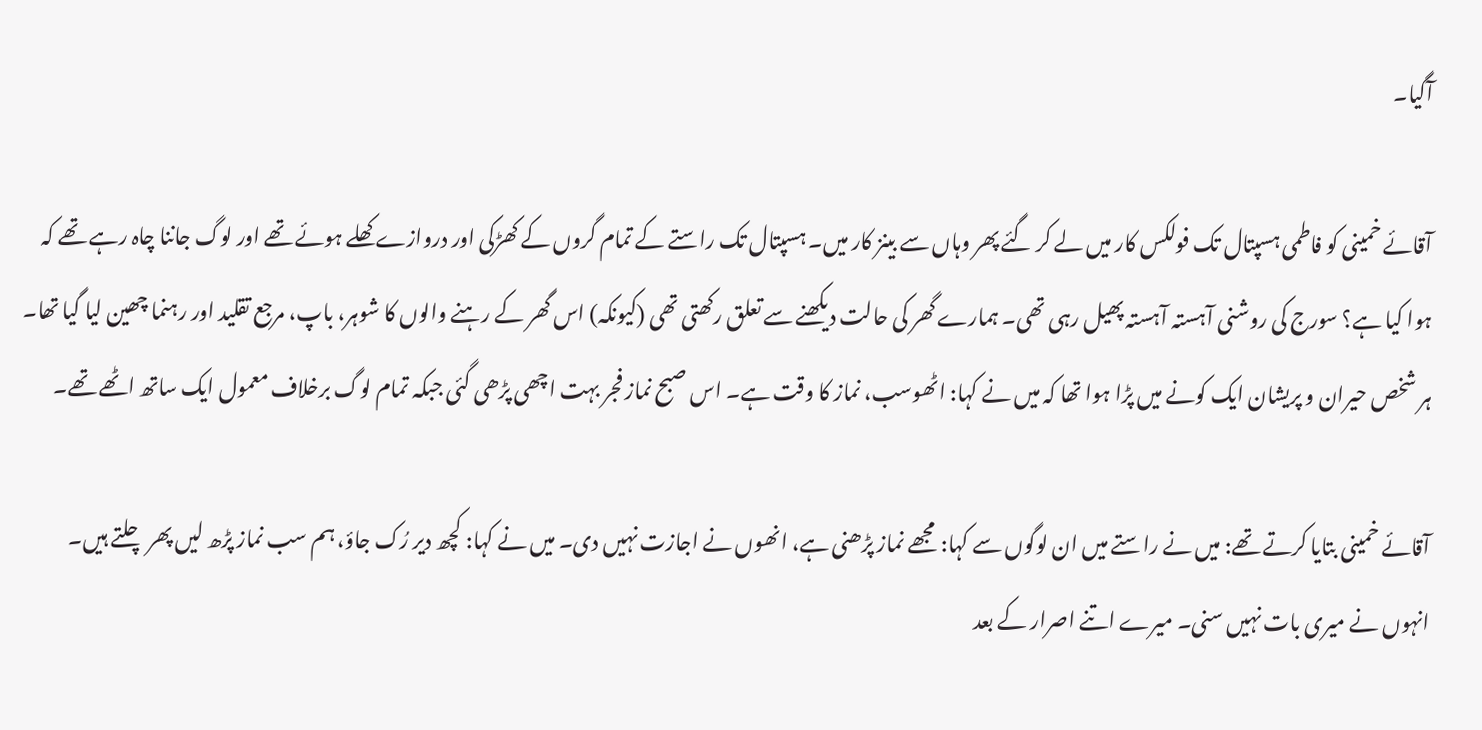آگیا۔

آقائے خمینی کو فاطمی ہسپتال تک فولکس کار میں لے کر گئے پھر وہاں سے بینز کار میں۔ ہسپتال تک راستے کے تمام گروں کے کھڑکی اور دروازے کھلے ہوئے تھے اور لوگ جاننا چاہ رہے تھے کہ ہوا کیا ہے؟ سورج کی روشنی آہستہ آہستہ پھیل رہی تھی۔ ہمارے گھر کی حالت دیکھنے سے تعلق رکھتی تھی (کیونکہ) اس گھر کے رہنے والوں کا شوہر، باپ، مرجع تقلید اور رہنما چھین لیا گیا تھا۔ ہر شخص حیران و پریشان ایک کونے میں پڑا ہوا تھا کہ میں نے کہا: اٹھوسب، نماز کا وقت ہے۔ اس صبح نماز فجر بہت اچھی پڑھی گئی جبکہ تمام لوگ برخلاف معمول ایک ساتھ اٹھے تھے۔

آقائے خمینی بتایا کرتے تھے: میں نے راستے میں ان لوگوں سے کہا: مجھے نماز پڑھنی ہے، انھوں نے اجازت نہیں دی۔ میں نے کہا: کچھ دیر رُک جاؤ، ہم سب نماز پڑھ لیں پھر چلتے ہیں۔ انہوں نے میری بات نہیں سنی۔ میرے اتنے اصرار کے بعد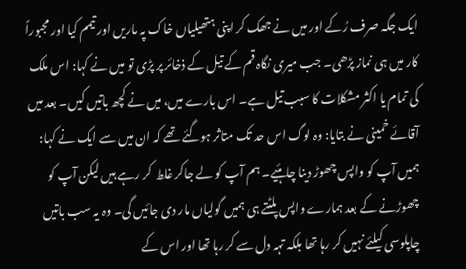ایک جگہ صرف رُکے اور میں نے جھک کر اپنی ہتھیلیاں خاک پہ ماریں اور تیمم کیا اور مجبوراً کار میں ہی نماز پڑھی۔ جب میری نگاہ قم کے تیل کے ذخائر پر پڑی تو میں نے کہا: اس ملک کی تمام یا اکثر مشکلات کا سبب تیل ہے۔ اس بارے میں، میں نے کچھ باتیں کیں۔ بعد میں آقائے خمینی نے بتایا: وہ لوگ اس حد تک متاثر ہوگئے تھے کہ ان میں سے ایک نے کہا: ہمیں آپ کو واپس چھوڑ دینا چاہئیے۔ ہم آپ کو لے جاکر غلط  کر رہے ہیں لیکن آپ کو چھوڑنے کے بعد ہمارے واپس پلٹتے ہی ہمیں گولیاں مار دی جائیں گی۔ وہ یہ سب باتیں چاپلوسی کیلئے نہیں کر رہا تھا بلکہ تہہ دل سے کر رہا تھا اور اس کے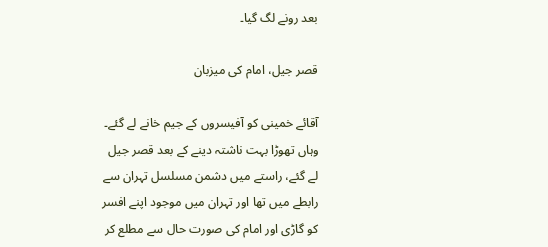بعد رونے لگ گیا۔

قصر جیل، امام کی میزبان

آقائے خمینی کو آفیسروں کے جیم خانے لے گئے۔ وہاں تھوڑا بہت ناشتہ دینے کے بعد قصر جیل لے گئے، راستے میں دشمن مسلسل تہران سے رابطے میں تھا اور تہران میں موجود اپنے افسر کو گاڑی اور امام کی صورت حال سے مطلع کر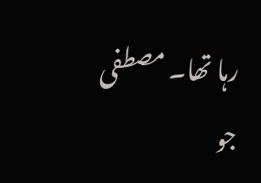رہا تھا۔ مصطفی جو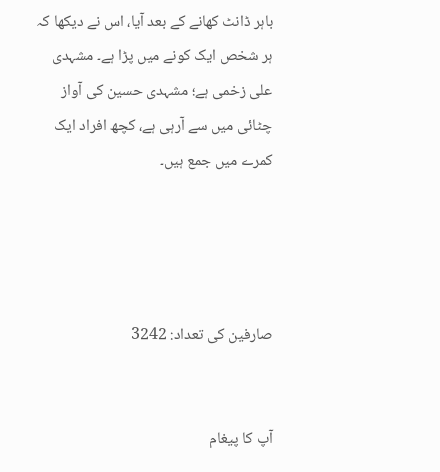باہر ڈانٹ کھانے کے بعد آیا، اس نے دیکھا کہ ہر شخص ایک کونے میں پڑا ہے۔ مشہدی علی زخمی ہے؛ مشہدی حسین کی آواز چٹائی میں سے آرہی ہے، کچھ افراد ایک کمرے میں جمع ہیں۔




صارفین کی تعداد: 3242


آپ کا پیغام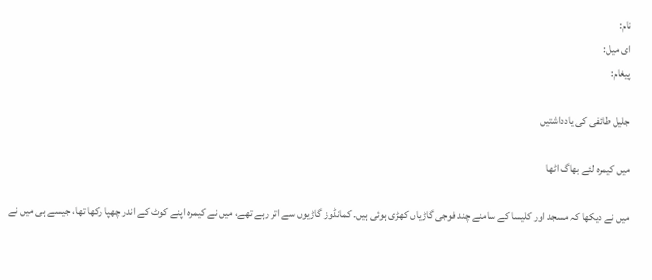نام:
ای میل:
پیغام:

جلیل طائفی کی یادداشتیں

میں کیمرہ لئے بھاگ اٹھا

میں نے دیکھا کہ مسجد اور کلیسا کے سامنے چند فوجی گاڑیاں کھڑی ہوئی ہیں۔ کمانڈوز گاڑیوں سے اتر رہے تھے، میں نے کیمرہ اپنے کوٹ کے اندر چھپا رکھا تھا، جیسے ہی میں نے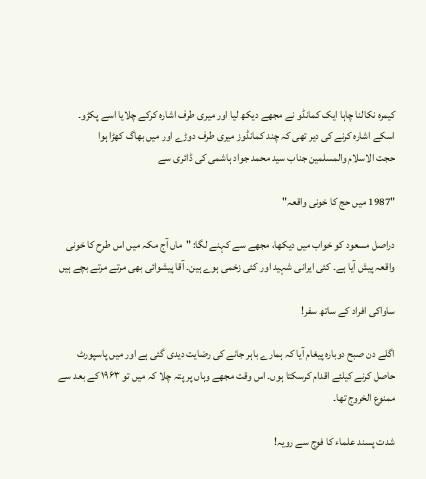کیمرہ نکالنا چاہا ایک کمانڈو نے مجھے دیکھ لیا اور میری طرف اشارہ کرکے چلایا اسے پکڑو۔ اسکے اشارہ کرنے کی دیر تھی کہ چند کمانڈوز میری طرف دوڑے اور میں بھاگ کھڑا ہوا
حجت الاسلام والمسلمین جناب سید محمد جواد ہاشمی کی ڈائری سے

"1987 میں حج کا خونی واقعہ"

دراصل مسعود کو خواب میں دیکھا، مجھے سے کہنے لگا: "ماں آج مکہ میں اس طرح کا خونی واقعہ پیش آیا ہے۔ کئی ایرانی شہید اور کئی زخمی ہوے ہین۔ آقا پیشوائی بھی مرتے مرتے بچے ہیں

ساواکی افراد کے ساتھ سفر!

اگلے دن صبح دوبارہ پیغام آیا کہ ہمارے باہر جانے کی رضایت دیدی گئی ہے اور میں پاسپورٹ حاصل کرنے کیلئے اقدام کرسکتا ہوں۔ اس وقت مجھے وہاں پر پتہ چلا کہ میں تو ۱۹۶۳ کے بعد سے ممنوع الخروج تھا۔

شدت پسند علماء کا فوج سے رویہ!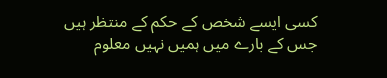کسی ایسے شخص کے حکم کے منتظر ہیں جس کے بارے میں ہمیں نہیں معلوم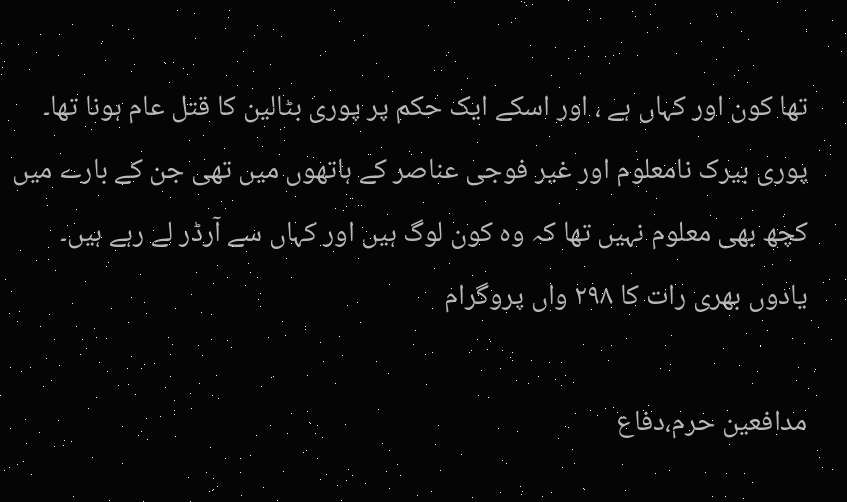تھا کون اور کہاں ہے ، اور اسکے ایک حکم پر پوری بٹالین کا قتل عام ہونا تھا۔ پوری بیرک نامعلوم اور غیر فوجی عناصر کے ہاتھوں میں تھی جن کے بارے میں کچھ بھی معلوم نہیں تھا کہ وہ کون لوگ ہیں اور کہاں سے آرڈر لے رہے ہیں۔
یادوں بھری رات کا ۲۹۸ واں پروگرام

مدافعین حرم،دفاع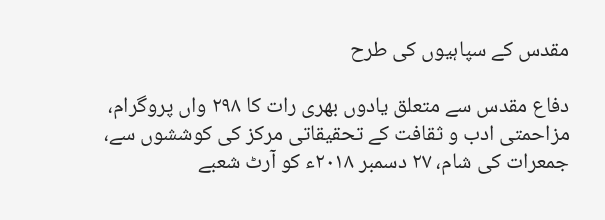مقدس کے سپاہیوں کی طرح

دفاع مقدس سے متعلق یادوں بھری رات کا ۲۹۸ واں پروگرام، مزاحمتی ادب و ثقافت کے تحقیقاتی مرکز کی کوششوں سے، جمعرات کی شام، ۲۷ دسمبر ۲۰۱۸ء کو آرٹ شعبے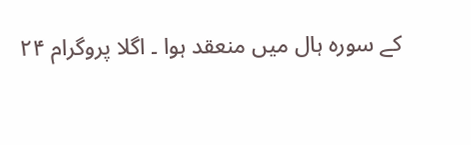کے سورہ ہال میں منعقد ہوا ۔ اگلا پروگرام ۲۴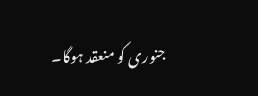جنوری کو منعقد ہوگا۔